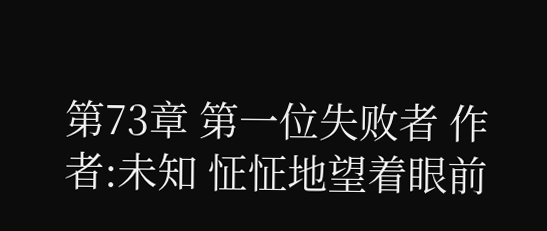第73章 第一位失败者 作者:未知 怔怔地望着眼前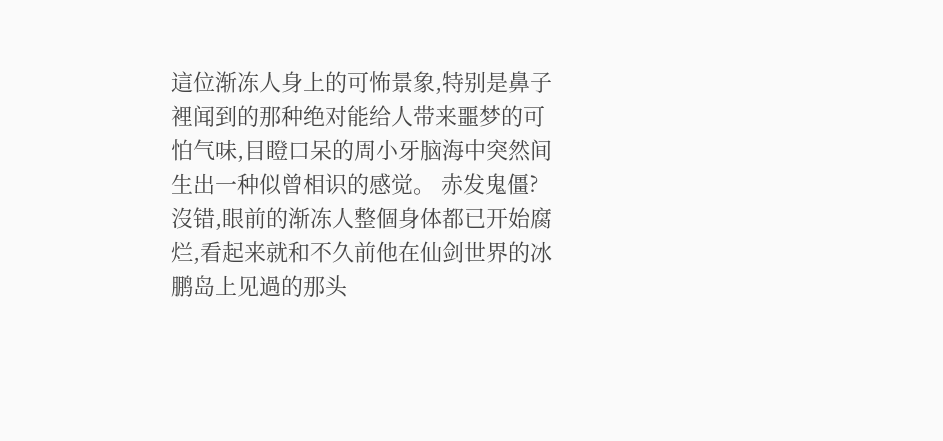這位渐冻人身上的可怖景象,特别是鼻子裡闻到的那种绝对能给人带来噩梦的可怕气味,目瞪口呆的周小牙脑海中突然间生出一种似曾相识的感觉。 赤发鬼僵? 沒错,眼前的渐冻人整個身体都已开始腐烂,看起来就和不久前他在仙剑世界的冰鹏岛上见過的那头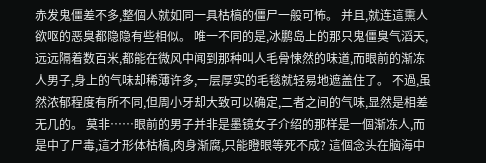赤发鬼僵差不多,整個人就如同一具枯槁的僵尸一般可怖。 并且,就连這熏人欲呕的恶臭都隐隐有些相似。 唯一不同的是,冰鹏岛上的那只鬼僵臭气滔天,远远隔着数百米,都能在微风中闻到那种叫人毛骨悚然的味道,而眼前的渐冻人男子,身上的气味却稀薄许多,一层厚实的毛毯就轻易地遮盖住了。 不過,虽然浓郁程度有所不同,但周小牙却大致可以确定,二者之间的气味,显然是相差无几的。 莫非……眼前的男子并非是墨镜女子介绍的那样是一個渐冻人,而是中了尸毒,這才形体枯槁,肉身渐腐,只能瞪眼等死不成? 這個念头在脑海中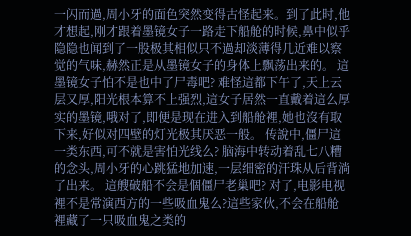一闪而過,周小牙的面色突然变得古怪起来。到了此时,他才想起,刚才跟着墨镜女子一路走下船舱的时候,鼻中似乎隐隐也闻到了一股极其相似只不過却淡薄得几近难以察觉的气味,赫然正是从墨镜女子的身体上飘荡出来的。 這墨镜女子怕不是也中了尸毒吧? 难怪這都下午了,天上云层又厚,阳光根本算不上强烈,這女子居然一直戴着這么厚实的墨镜,哦对了,即便是现在进入到船舱裡,她也沒有取下来,好似对四壁的灯光极其厌恶一般。 传說中,僵尸這一类东西,可不就是害怕光线么? 脑海中转动着乱七八糟的念头,周小牙的心跳猛地加速,一层细密的汗珠从后背淌了出来。 這艘破船不会是個僵尸老巢吧? 对了,电影电视裡不是常演西方的一些吸血鬼么?這些家伙,不会在船舱裡藏了一只吸血鬼之类的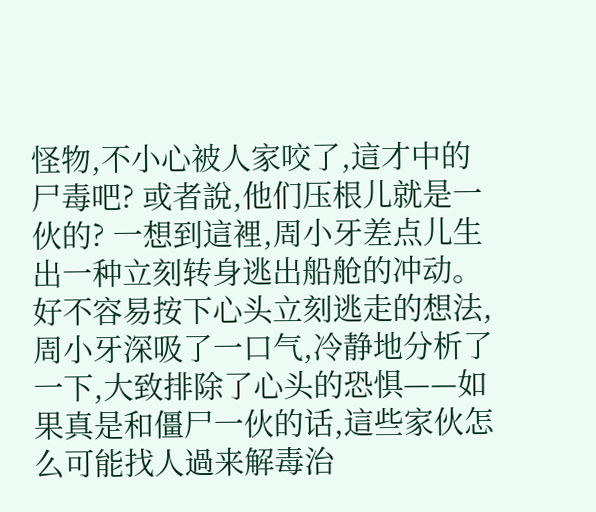怪物,不小心被人家咬了,這才中的尸毒吧? 或者說,他们压根儿就是一伙的? 一想到這裡,周小牙差点儿生出一种立刻转身逃出船舱的冲动。 好不容易按下心头立刻逃走的想法,周小牙深吸了一口气,冷静地分析了一下,大致排除了心头的恐惧——如果真是和僵尸一伙的话,這些家伙怎么可能找人過来解毒治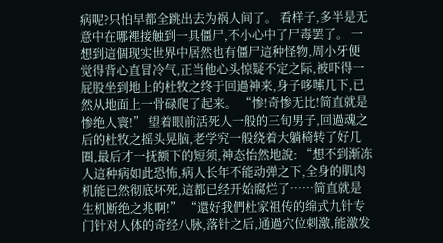病呢?只怕早都全跳出去为祸人间了。 看样子,多半是无意中在哪裡接触到一具僵尸,不小心中了尸毒罢了。 一想到這個现实世界中居然也有僵尸這种怪物,周小牙便觉得背心直冒冷气,正当他心头惊疑不定之际,被吓得一屁股坐到地上的杜牧之终于回過神来,身子哆嗦几下,已然从地面上一骨碌爬了起来。 “惨!奇惨无比!简直就是惨绝人寰!” 望着眼前活死人一般的三旬男子,回過魂之后的杜牧之摇头晃脑,老学究一般绕着大躺椅转了好几圈,最后才一抚额下的短须,神态怡然地說: “想不到渐冻人這种病如此恐怖,病人长年不能动弹之下,全身的肌肉机能已然彻底坏死,這都已经开始腐烂了……简直就是生机断绝之兆啊!” “還好我們杜家祖传的绵式九针专门针对人体的奇经八脉,落针之后,通過穴位刺激,能激发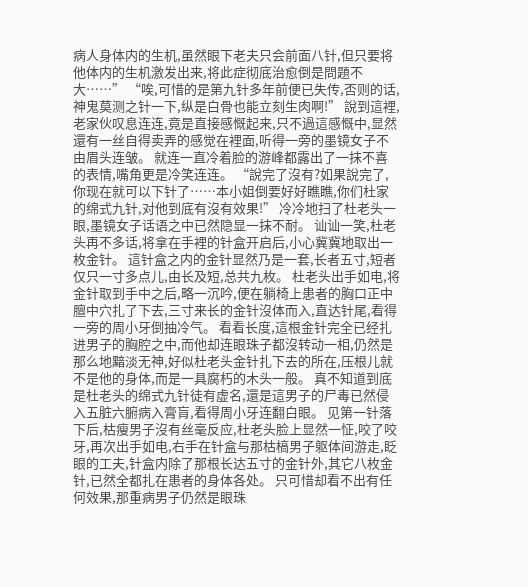病人身体内的生机,虽然眼下老夫只会前面八针,但只要将他体内的生机激发出来,将此症彻底治愈倒是問題不大……” “唉,可惜的是第九针多年前便已失传,否则的话,神鬼莫测之针一下,纵是白骨也能立刻生肉啊!” 說到這裡,老家伙叹息连连,竟是直接感慨起来,只不過這感慨中,显然還有一丝自得卖弄的感觉在裡面,听得一旁的墨镜女子不由眉头连皱。 就连一直冷着脸的游峰都露出了一抹不喜的表情,嘴角更是冷笑连连。 “說完了沒有?如果說完了,你现在就可以下针了……本小姐倒要好好瞧瞧,你们杜家的绵式九针,对他到底有沒有效果!” 冷冷地扫了杜老头一眼,墨镜女子话语之中已然隐显一抹不耐。 讪讪一笑,杜老头再不多话,将拿在手裡的针盒开启后,小心冀冀地取出一枚金针。 這针盒之内的金针显然乃是一套,长者五寸,短者仅只一寸多点儿,由长及短,总共九枚。 杜老头出手如电,将金针取到手中之后,略一沉吟,便在躺椅上患者的胸口正中膻中穴扎了下去,三寸来长的金针沒体而入,直达针尾,看得一旁的周小牙倒抽冷气。 看看长度,這根金针完全已经扎进男子的胸腔之中,而他却连眼珠子都沒转动一相,仍然是那么地黯淡无神,好似杜老头金针扎下去的所在,压根儿就不是他的身体,而是一具腐朽的木头一般。 真不知道到底是杜老头的绵式九针徒有虚名,還是這男子的尸毒已然侵入五脏六腑病入膏肓,看得周小牙连翻白眼。 见第一针落下后,枯瘦男子沒有丝毫反应,杜老头脸上显然一怔,咬了咬牙,再次出手如电,右手在针盒与那枯槁男子躯体间游走,眨眼的工夫,针盒内除了那根长达五寸的金针外,其它八枚金针,已然全都扎在患者的身体各处。 只可惜却看不出有任何效果,那重病男子仍然是眼珠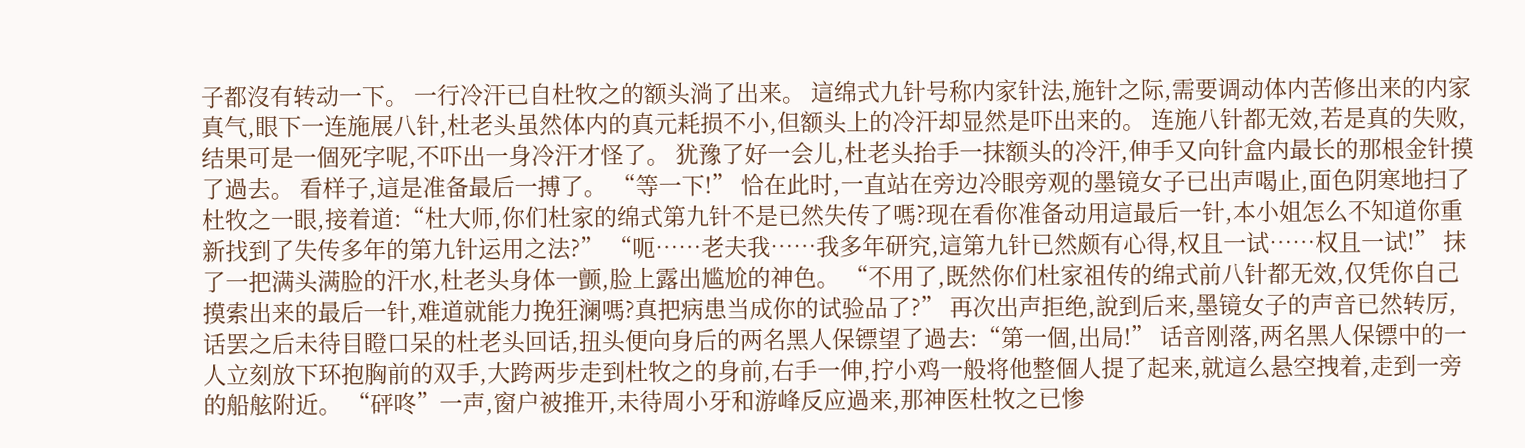子都沒有转动一下。 一行冷汗已自杜牧之的额头淌了出来。 這绵式九针号称内家针法,施针之际,需要调动体内苦修出来的内家真气,眼下一连施展八针,杜老头虽然体内的真元耗损不小,但额头上的冷汗却显然是吓出来的。 连施八针都无效,若是真的失败,结果可是一個死字呢,不吓出一身冷汗才怪了。 犹豫了好一会儿,杜老头抬手一抹额头的冷汗,伸手又向针盒内最长的那根金针摸了過去。 看样子,這是准备最后一搏了。 “等一下!” 恰在此时,一直站在旁边冷眼旁观的墨镜女子已出声喝止,面色阴寒地扫了杜牧之一眼,接着道:“杜大师,你们杜家的绵式第九针不是已然失传了嗎?现在看你准备动用這最后一针,本小姐怎么不知道你重新找到了失传多年的第九针运用之法?” “呃……老夫我……我多年研究,這第九针已然颇有心得,权且一试……权且一试!” 抹了一把满头满脸的汗水,杜老头身体一颤,脸上露出尴尬的神色。 “不用了,既然你们杜家祖传的绵式前八针都无效,仅凭你自己摸索出来的最后一针,难道就能力挽狂澜嗎?真把病患当成你的试验品了?” 再次出声拒绝,說到后来,墨镜女子的声音已然转厉,话罢之后未待目瞪口呆的杜老头回话,扭头便向身后的两名黑人保镖望了過去:“第一個,出局!” 话音刚落,两名黑人保镖中的一人立刻放下环抱胸前的双手,大跨两步走到杜牧之的身前,右手一伸,拧小鸡一般将他整個人提了起来,就這么悬空拽着,走到一旁的船舷附近。 “砰咚”一声,窗户被推开,未待周小牙和游峰反应過来,那神医杜牧之已惨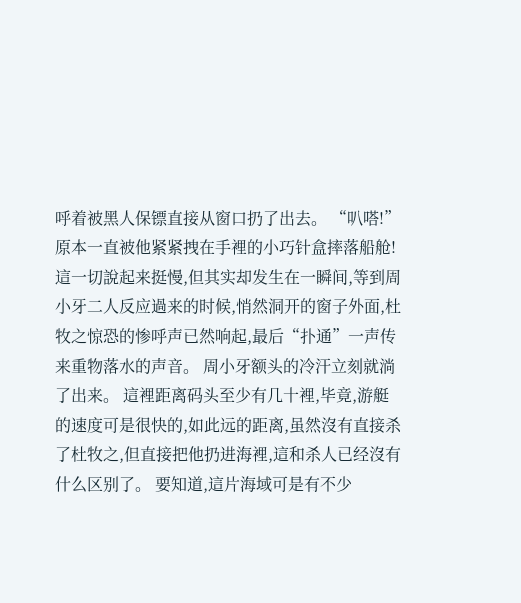呼着被黑人保镖直接从窗口扔了出去。 “叭嗒!” 原本一直被他紧紧拽在手裡的小巧针盒摔落船舱! 這一切說起来挺慢,但其实却发生在一瞬间,等到周小牙二人反应過来的时候,悄然洞开的窗子外面,杜牧之惊恐的惨呼声已然响起,最后“扑通”一声传来重物落水的声音。 周小牙额头的冷汗立刻就淌了出来。 這裡距离码头至少有几十裡,毕竟,游艇的速度可是很快的,如此远的距离,虽然沒有直接杀了杜牧之,但直接把他扔进海裡,這和杀人已经沒有什么区别了。 要知道,這片海域可是有不少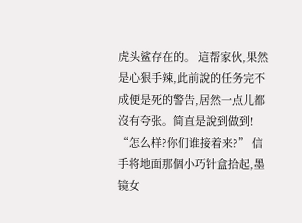虎头鲨存在的。 這帮家伙,果然是心狠手辣,此前說的任务完不成便是死的警告,居然一点儿都沒有夸张。简直是說到做到! “怎么样?你们谁接着来?” 信手将地面那個小巧针盒拾起,墨镜女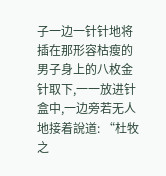子一边一针针地将插在那形容枯瘦的男子身上的八枚金针取下,一一放进针盒中,一边旁若无人地接着說道: “杜牧之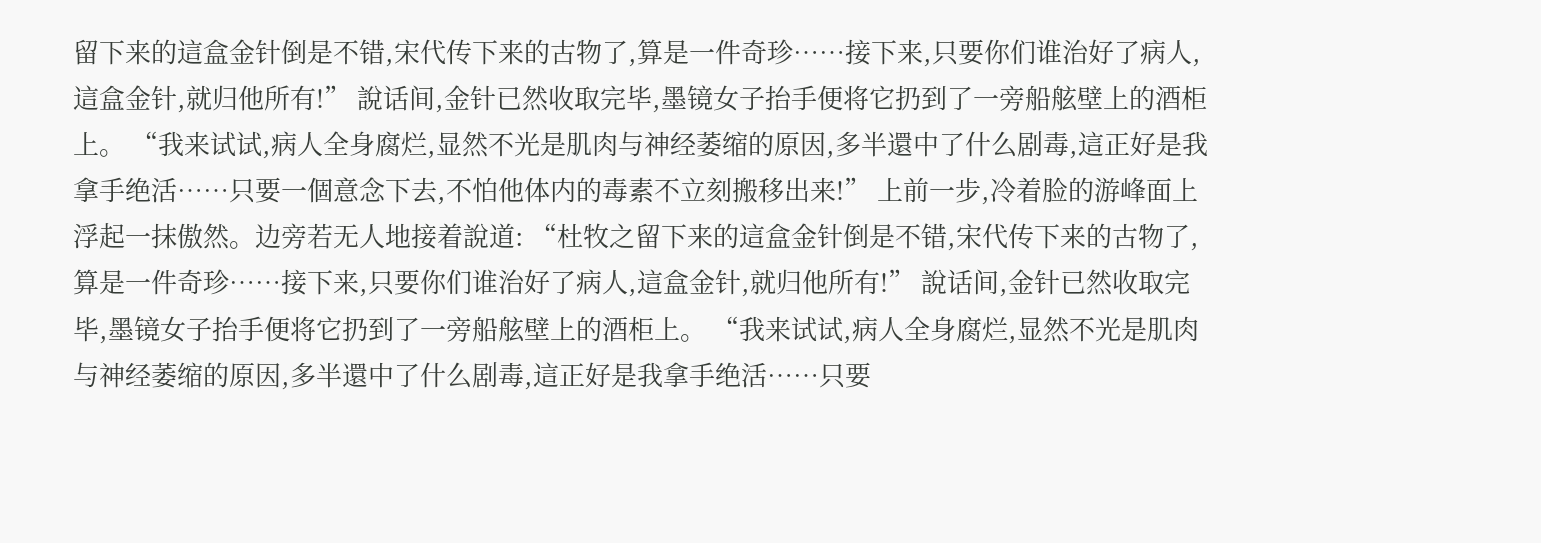留下来的這盒金针倒是不错,宋代传下来的古物了,算是一件奇珍……接下来,只要你们谁治好了病人,這盒金针,就归他所有!” 說话间,金针已然收取完毕,墨镜女子抬手便将它扔到了一旁船舷壁上的酒柜上。 “我来试试,病人全身腐烂,显然不光是肌肉与神经萎缩的原因,多半還中了什么剧毒,這正好是我拿手绝活……只要一個意念下去,不怕他体内的毒素不立刻搬移出来!” 上前一步,冷着脸的游峰面上浮起一抹傲然。边旁若无人地接着說道: “杜牧之留下来的這盒金针倒是不错,宋代传下来的古物了,算是一件奇珍……接下来,只要你们谁治好了病人,這盒金针,就归他所有!” 說话间,金针已然收取完毕,墨镜女子抬手便将它扔到了一旁船舷壁上的酒柜上。 “我来试试,病人全身腐烂,显然不光是肌肉与神经萎缩的原因,多半還中了什么剧毒,這正好是我拿手绝活……只要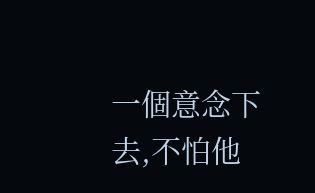一個意念下去,不怕他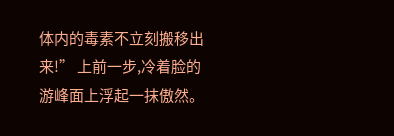体内的毒素不立刻搬移出来!” 上前一步,冷着脸的游峰面上浮起一抹傲然。